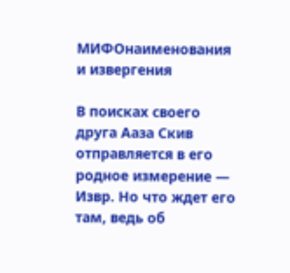МИФОнаименования и извергения

В поисках своего друга Ааза Скив отправляется в его родное измерение — Извр. Но что ждет его там, ведь об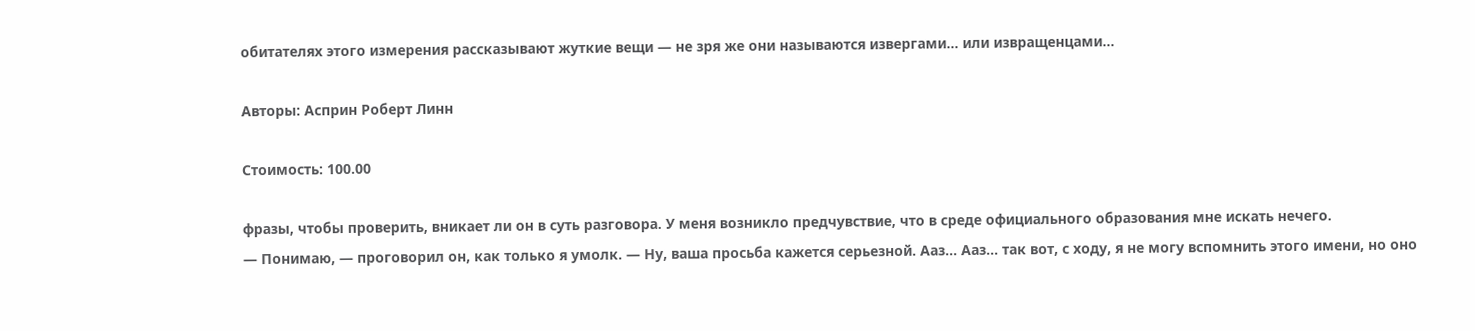обитателях этого измерения рассказывают жуткие вещи — не зря же они называются извергами… или извращенцами…

Авторы: Асприн Роберт Линн

Стоимость: 100.00

фразы, чтобы проверить, вникает ли он в суть разговора. У меня возникло предчувствие, что в среде официального образования мне искать нечего.
— Понимаю, — проговорил он, как только я умолк. — Ну, ваша просьба кажется серьезной. Ааз… Ааз… так вот, с ходу, я не могу вспомнить этого имени, но оно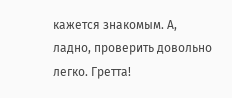кажется знакомым. А, ладно, проверить довольно легко. Гретта!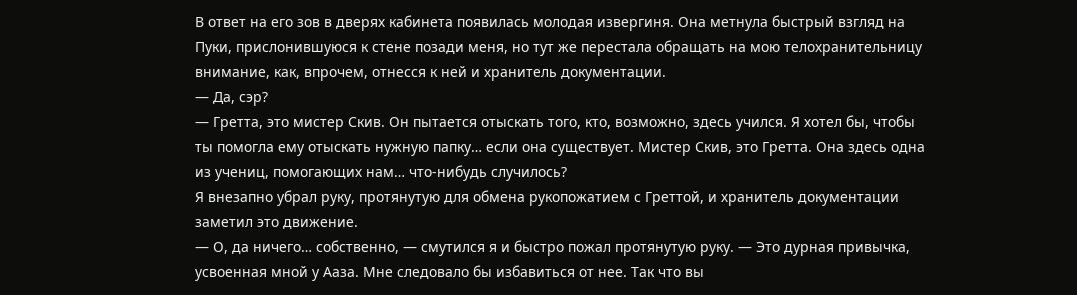В ответ на его зов в дверях кабинета появилась молодая извергиня. Она метнула быстрый взгляд на Пуки, прислонившуюся к стене позади меня, но тут же перестала обращать на мою телохранительницу внимание, как, впрочем, отнесся к ней и хранитель документации.
— Да, сэр?
— Гретта, это мистер Скив. Он пытается отыскать того, кто, возможно, здесь учился. Я хотел бы, чтобы ты помогла ему отыскать нужную папку… если она существует. Мистер Скив, это Гретта. Она здесь одна из учениц, помогающих нам… что-нибудь случилось?
Я внезапно убрал руку, протянутую для обмена рукопожатием с Греттой, и хранитель документации заметил это движение.
— О, да ничего… собственно, — смутился я и быстро пожал протянутую руку. — Это дурная привычка, усвоенная мной у Ааза. Мне следовало бы избавиться от нее. Так что вы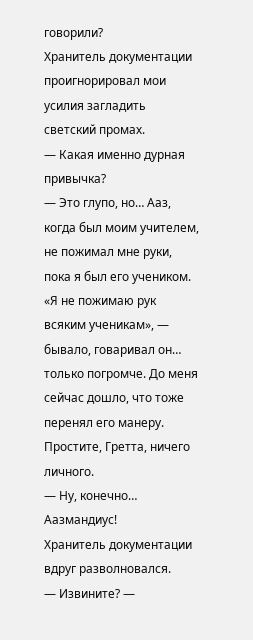говорили?
Хранитель документации проигнорировал мои усилия загладить светский промах.
— Какая именно дурная привычка?
— Это глупо, но… Ааз, когда был моим учителем, не пожимал мне руки, пока я был его учеником. «Я не пожимаю рук всяким ученикам», — бывало, говаривал он… только погромче. До меня сейчас дошло, что тоже перенял его манеру. Простите, Гретта, ничего личного.
— Ну, конечно… Аазмандиус!
Хранитель документации вдруг разволновался.
— Извините? —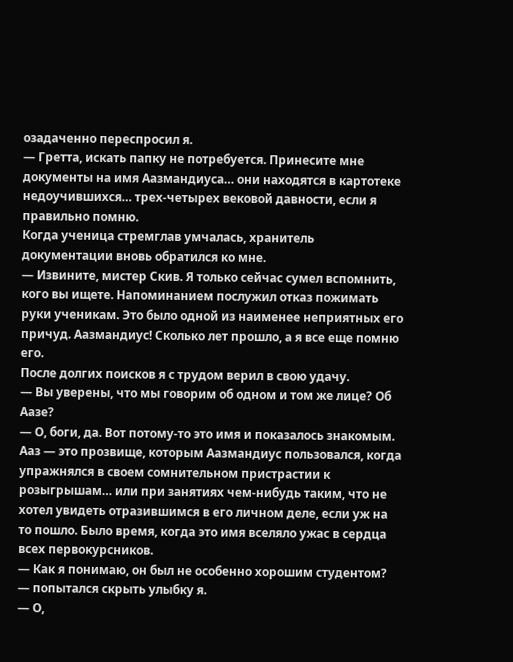озадаченно переспросил я.
— Гретта, искать папку не потребуется. Принесите мне документы на имя Аазмандиуса… они находятся в картотеке недоучившихся… трех-четырех вековой давности, если я правильно помню.
Когда ученица стремглав умчалась, хранитель документации вновь обратился ко мне.
— Извините, мистер Скив. Я только сейчас сумел вспомнить, кого вы ищете. Напоминанием послужил отказ пожимать руки ученикам. Это было одной из наименее неприятных его причуд. Аазмандиус! Сколько лет прошло, а я все еще помню его.
После долгих поисков я с трудом верил в свою удачу.
— Вы уверены, что мы говорим об одном и том же лице? Об Аазе?
— О, боги, да. Вот потому-то это имя и показалось знакомым. Ааз — это прозвище, которым Аазмандиус пользовался, когда упражнялся в своем сомнительном пристрастии к розыгрышам… или при занятиях чем-нибудь таким, что не хотел увидеть отразившимся в его личном деле, если уж на то пошло. Было время, когда это имя вселяло ужас в сердца всех первокурсников.
— Как я понимаю, он был не особенно хорошим студентом? — попытался скрыть улыбку я.
— О,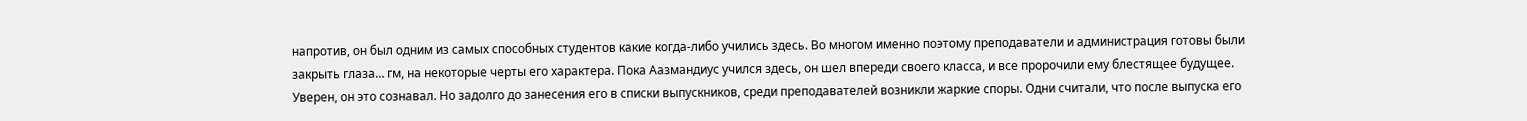напротив, он был одним из самых способных студентов какие когда-либо учились здесь. Во многом именно поэтому преподаватели и администрация готовы были закрыть глаза… гм, на некоторые черты его характера. Пока Аазмандиус учился здесь, он шел впереди своего класса, и все пророчили ему блестящее будущее. Уверен, он это сознавал. Но задолго до занесения его в списки выпускников, среди преподавателей возникли жаркие споры. Одни считали, что после выпуска его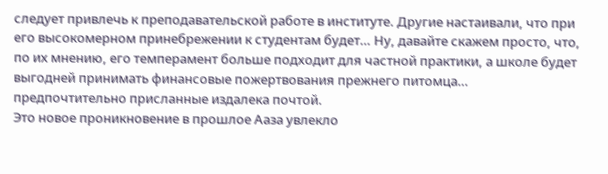следует привлечь к преподавательской работе в институте. Другие настаивали, что при его высокомерном принебрежении к студентам будет… Ну, давайте скажем просто, что, по их мнению, его темперамент больше подходит для частной практики, а школе будет выгодней принимать финансовые пожертвования прежнего питомца… предпочтительно присланные издалека почтой.
Это новое проникновение в прошлое Ааза увлекло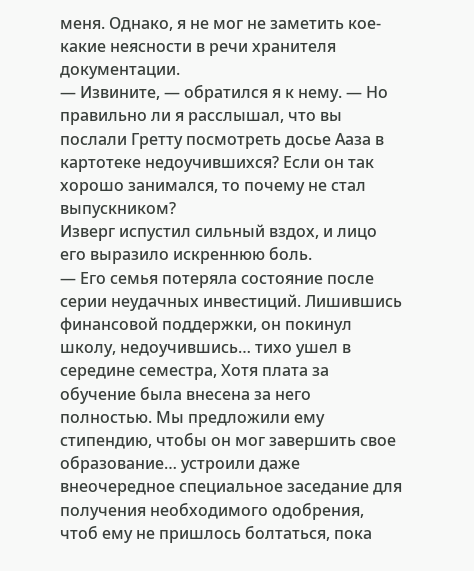меня. Однако, я не мог не заметить кое-какие неясности в речи хранителя документации.
— Извините, — обратился я к нему. — Но правильно ли я расслышал, что вы послали Гретту посмотреть досье Ааза в картотеке недоучившихся? Если он так хорошо занимался, то почему не стал выпускником?
Изверг испустил сильный вздох, и лицо его выразило искреннюю боль.
— Его семья потеряла состояние после серии неудачных инвестиций. Лишившись финансовой поддержки, он покинул школу, недоучившись… тихо ушел в середине семестра, Хотя плата за обучение была внесена за него полностью. Мы предложили ему стипендию, чтобы он мог завершить свое образование… устроили даже внеочередное специальное заседание для получения необходимого одобрения, чтоб ему не пришлось болтаться, пока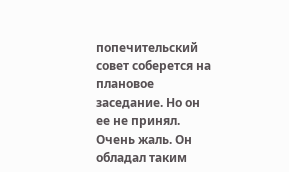попечительский совет соберется на плановое заседание. Но он ее не принял. Очень жаль. Он обладал таким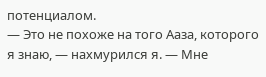потенциалом.
— Это не похоже на того Ааза, которого я знаю, — нахмурился я. — Мне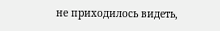не приходилось видеть,